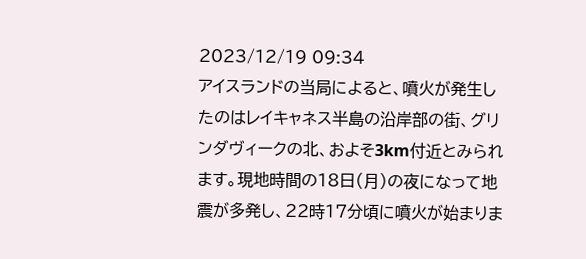2023/12/19 09:34
アイスランドの当局によると、噴火が発生したのはレイキャネス半島の沿岸部の街、グリンダヴィークの北、およそ3km付近とみられます。現地時間の18日(月)の夜になって地震が多発し、22時17分頃に噴火が始まりま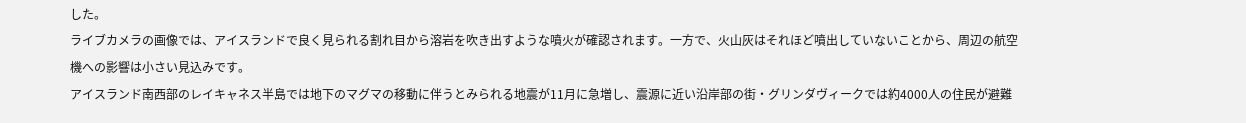した。
ライブカメラの画像では、アイスランドで良く見られる割れ目から溶岩を吹き出すような噴火が確認されます。一方で、火山灰はそれほど噴出していないことから、周辺の航空機への影響は小さい見込みです。
アイスランド南西部のレイキャネス半島では地下のマグマの移動に伴うとみられる地震が11月に急増し、震源に近い沿岸部の街・グリンダヴィークでは約4000人の住民が避難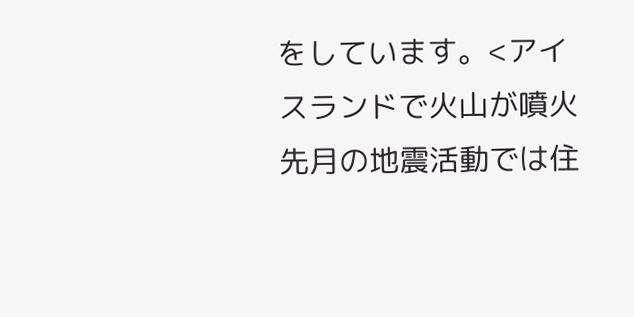をしています。<アイスランドで火山が噴火 先月の地震活動では住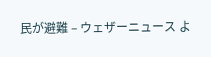民が避難 – ウェザーニュース よ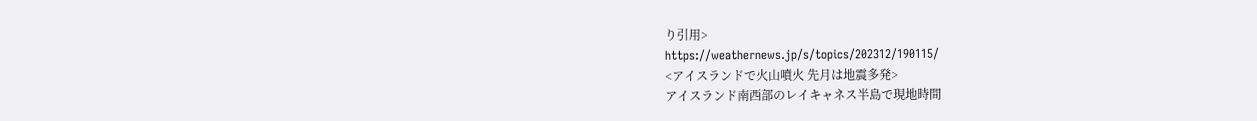り引用>
https://weathernews.jp/s/topics/202312/190115/
<アイスランドで火山噴火 先月は地震多発>
アイスランド南西部のレイキャネス半島で現地時間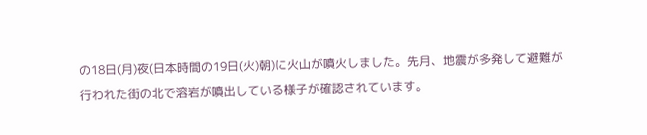の18日(月)夜(日本時間の19日(火)朝)に火山が噴火しました。先月、地震が多発して避難が行われた街の北で溶岩が噴出している様子が確認されています。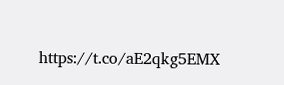https://t.co/aE2qkg5EMX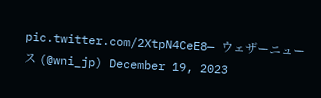pic.twitter.com/2XtpN4CeE8— ウェザーニュース (@wni_jp) December 19, 2023